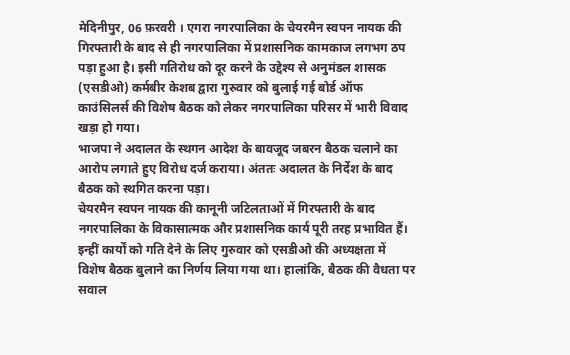मेदिनीपुर, 06 फ़रवरी । एगरा नगरपालिका के चेयरमैन स्वपन नायक की गिरफ्तारी के बाद से ही नगरपालिका में प्रशासनिक कामकाज लगभग ठप पड़ा हुआ है। इसी गतिरोध को दूर करने के उद्देश्य से अनुमंडल शासक (एसडीओ) कर्मबीर केशब द्वारा गुरुवार को बुलाई गई बोर्ड ऑफ काउंसिलर्स की विशेष बैठक को लेकर नगरपालिका परिसर में भारी विवाद खड़ा हो गया।
भाजपा ने अदालत के स्थगन आदेश के बावजूद जबरन बैठक चलाने का आरोप लगाते हुए विरोध दर्ज कराया। अंततः अदालत के निर्देश के बाद बैठक को स्थगित करना पड़ा।
चेयरमैन स्वपन नायक की कानूनी जटिलताओं में गिरफ्तारी के बाद नगरपालिका के विकासात्मक और प्रशासनिक कार्य पूरी तरह प्रभावित हैं। इन्हीं कार्यों को गति देने के लिए गुरुवार को एसडीओ की अध्यक्षता में विशेष बैठक बुलाने का निर्णय लिया गया था। हालांकि, बैठक की वैधता पर सवाल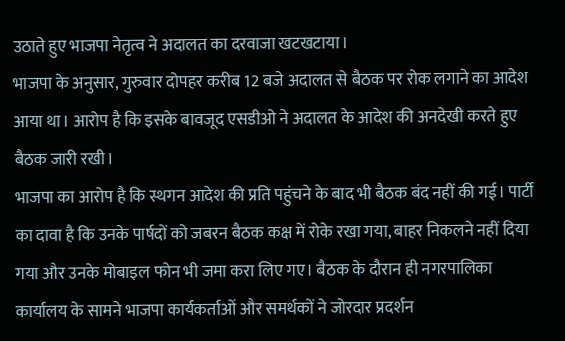उठाते हुए भाजपा नेतृत्व ने अदालत का दरवाजा खटखटाया।
भाजपा के अनुसार, गुरुवार दोपहर करीब 12 बजे अदालत से बैठक पर रोक लगाने का आदेश आया था। आरोप है कि इसके बावजूद एसडीओ ने अदालत के आदेश की अनदेखी करते हुए बैठक जारी रखी।
भाजपा का आरोप है कि स्थगन आदेश की प्रति पहुंचने के बाद भी बैठक बंद नहीं की गई। पार्टी का दावा है कि उनके पार्षदों को जबरन बैठक कक्ष में रोके रखा गया, बाहर निकलने नहीं दिया गया और उनके मोबाइल फोन भी जमा करा लिए गए। बैठक के दौरान ही नगरपालिका कार्यालय के सामने भाजपा कार्यकर्ताओं और समर्थकों ने जोरदार प्रदर्शन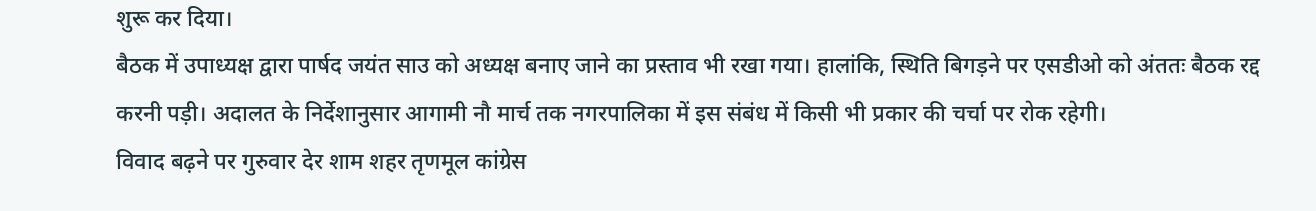शुरू कर दिया।
बैठक में उपाध्यक्ष द्वारा पार्षद जयंत साउ को अध्यक्ष बनाए जाने का प्रस्ताव भी रखा गया। हालांकि, स्थिति बिगड़ने पर एसडीओ को अंततः बैठक रद्द करनी पड़ी। अदालत के निर्देशानुसार आगामी नौ मार्च तक नगरपालिका में इस संबंध में किसी भी प्रकार की चर्चा पर रोक रहेगी।
विवाद बढ़ने पर गुरुवार देर शाम शहर तृणमूल कांग्रेस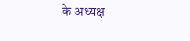के अध्यक्ष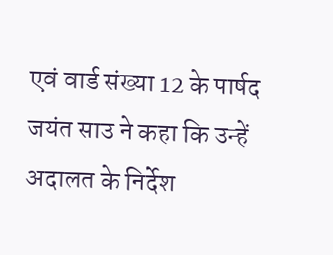एवं वार्ड संख्या 12 के पार्षद जयंत साउ ने कहा कि उन्हें अदालत के निर्देश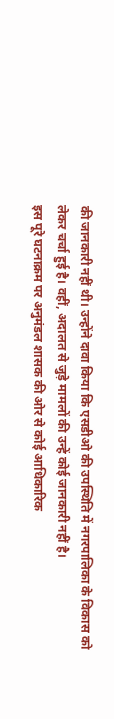की जानकारी नहीं थी। उन्होंने दावा किया कि एसडीओ की उपस्थिति में नगरपालिका के विकास को लेकर चर्चा हुई है। वहीं, अदालत से जुड़े मामलों की उन्हें कोई जानकारी नहीं है।
इस पूरे घटनाक्रम पर अनुमंडल शासक की ओर से कोई आधिकारिक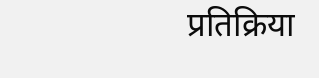प्रतिक्रिया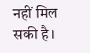नहीं मिल सकी है।